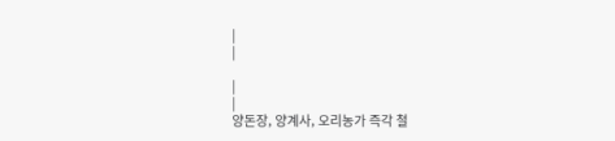|
|

|
|
양돈장, 양계사, 오리농가 즉각 철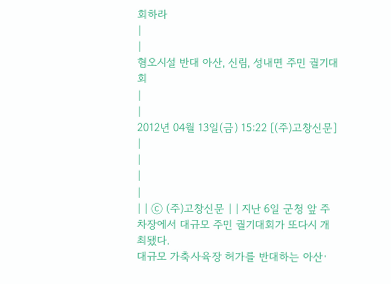회하라
|
|
혐오시설 반대 아산, 신림, 성내면 주민 궐기대회
|
|
2012년 04월 13일(금) 15:22 [(주)고창신문]
|
|
|
|
| | ⓒ (주)고창신문 | | 지난 6일 군청 앞 주차장에서 대규모 주민 궐기대회가 또다시 개최됐다.
대규모 가축사육장 허가를 반대하는 아산·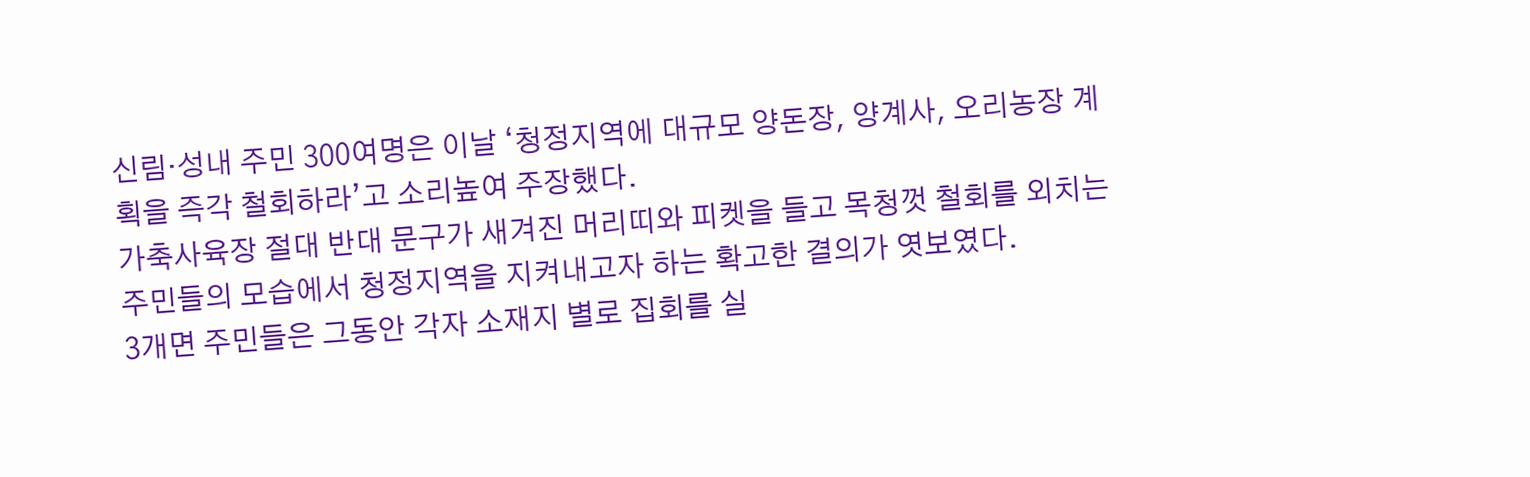신림·성내 주민 300여명은 이날 ‘청정지역에 대규모 양돈장, 양계사, 오리농장 계획을 즉각 철회하라’고 소리높여 주장했다.
가축사육장 절대 반대 문구가 새겨진 머리띠와 피켓을 들고 목청껏 철회를 외치는 주민들의 모습에서 청정지역을 지켜내고자 하는 확고한 결의가 엿보였다.
3개면 주민들은 그동안 각자 소재지 별로 집회를 실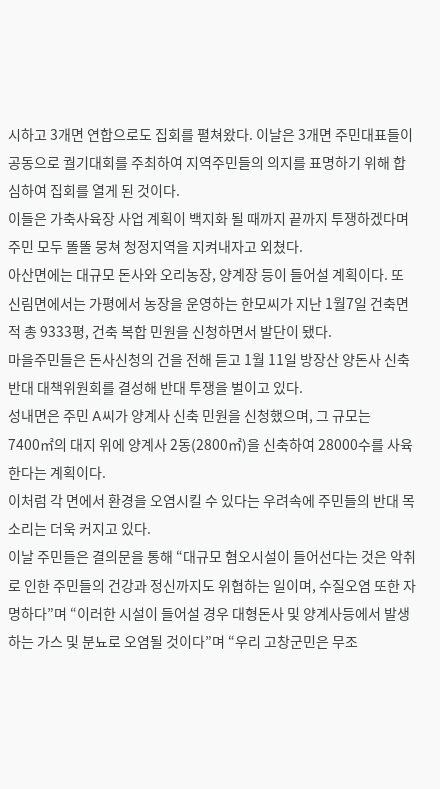시하고 3개면 연합으로도 집회를 펼쳐왔다. 이날은 3개면 주민대표들이 공동으로 궐기대회를 주최하여 지역주민들의 의지를 표명하기 위해 합심하여 집회를 열게 된 것이다.
이들은 가축사육장 사업 계획이 백지화 될 때까지 끝까지 투쟁하겠다며 주민 모두 똘똘 뭉쳐 청정지역을 지켜내자고 외쳤다.
아산면에는 대규모 돈사와 오리농장, 양계장 등이 들어설 계획이다. 또 신림면에서는 가평에서 농장을 운영하는 한모씨가 지난 1월7일 건축면적 총 9333평, 건축 복합 민원을 신청하면서 발단이 됐다.
마을주민들은 돈사신청의 건을 전해 듣고 1월 11일 방장산 양돈사 신축반대 대책위원회를 결성해 반대 투쟁을 벌이고 있다.
성내면은 주민 A씨가 양계사 신축 민원을 신청했으며, 그 규모는 7400㎡의 대지 위에 양계사 2동(2800㎡)을 신축하여 28000수를 사육한다는 계획이다.
이처럼 각 면에서 환경을 오염시킬 수 있다는 우려속에 주민들의 반대 목소리는 더욱 커지고 있다.
이날 주민들은 결의문을 통해 “대규모 혐오시설이 들어선다는 것은 악취로 인한 주민들의 건강과 정신까지도 위협하는 일이며, 수질오염 또한 자명하다”며 “이러한 시설이 들어설 경우 대형돈사 및 양계사등에서 발생하는 가스 및 분뇨로 오염될 것이다”며 “우리 고창군민은 무조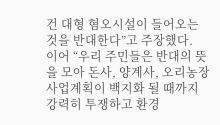건 대형 혐오시설이 들어오는 것을 반대한다”고 주장했다.
이어 “우리 주민들은 반대의 뜻을 모아 돈사, 양계사, 오리농장 사업계획이 백지화 될 때까지 강력히 투쟁하고 환경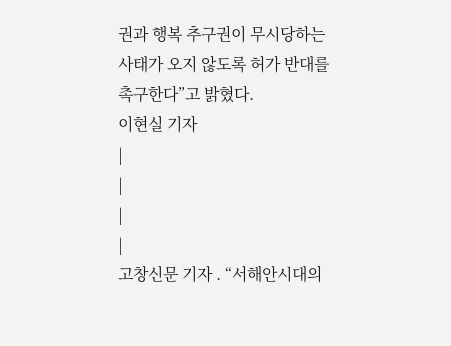권과 행복 추구권이 무시당하는 사태가 오지 않도록 허가 반대를 촉구한다”고 밝혔다.
이현실 기자
|
|
|
|
고창신문 기자 . “서해안시대의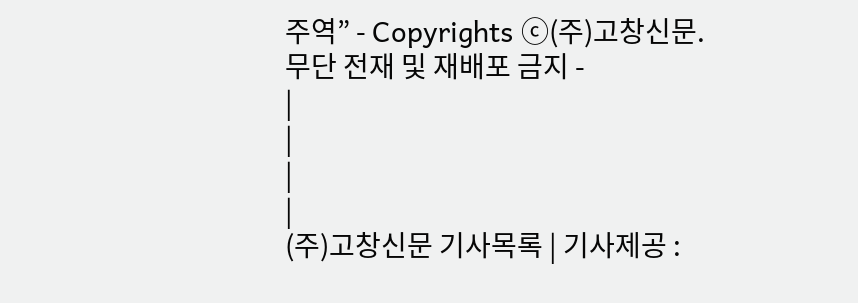주역” - Copyrights ⓒ(주)고창신문.
무단 전재 및 재배포 금지 -
|
|
|
|
(주)고창신문 기사목록 | 기사제공 :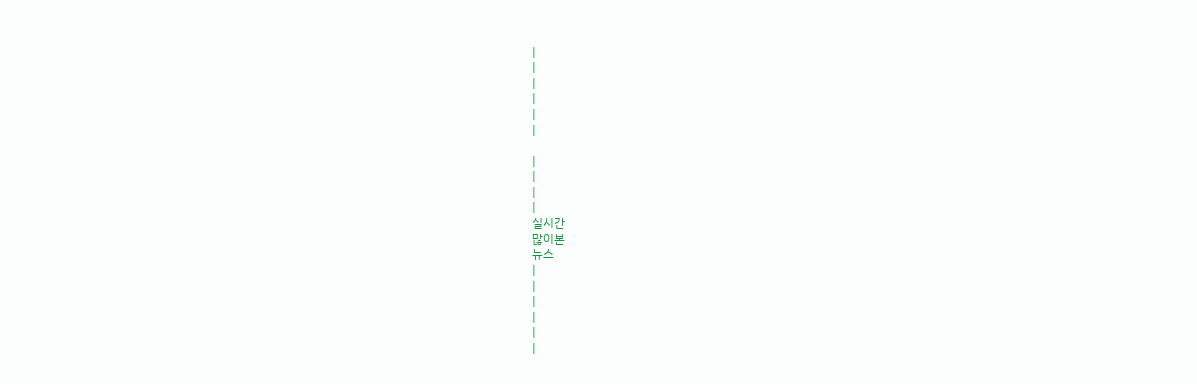|
|
|
|
|
|

|
|
|
|
실시간
많이본
뉴스
|
|
|
|
|
|